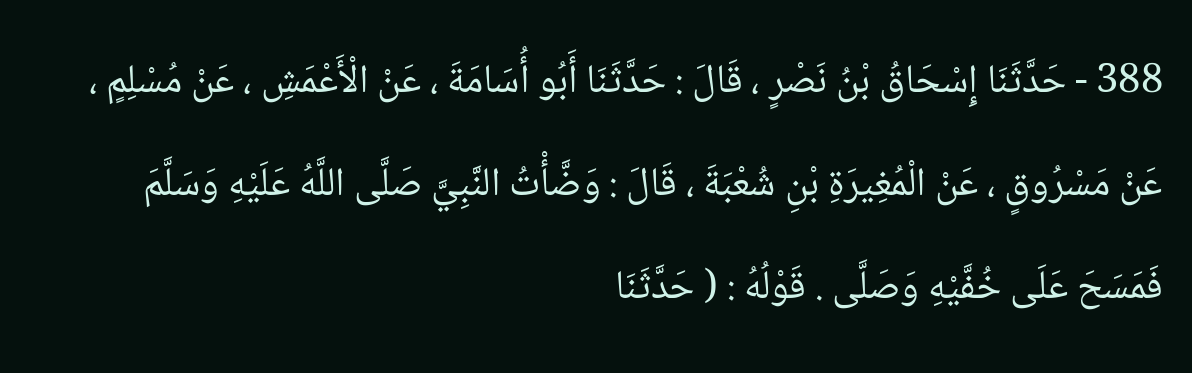388 - حَدَّثَنَا إِسْحَاقُ بْنُ نَصْرٍ ، قَالَ : حَدَّثَنَا أَبُو أُسَامَةَ ، عَنْ الْأَعْمَشِ ، عَنْ مُسْلِمٍ ، عَنْ مَسْرُوقٍ ، عَنْ الْمُغِيرَةِ بْنِ شُعْبَةَ ، قَالَ : وَضَّأْتُ النَّبِيَّ صَلَّى اللَّهُ عَلَيْهِ وَسَلَّمَ فَمَسَحَ عَلَى خُفَّيْهِ وَصَلَّى . قَوْلُهُ : ( حَدَّثَنَا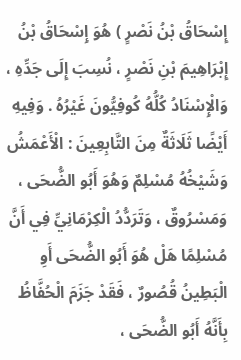إِسْحَاقُ بْنُ نَصْرٍ ) هُوَ إِسْحَاقُ بْنُ إِبْرَاهِيمَ بْنِ نَصْرٍ ، نُسِبَ إِلَى جَدِّهِ ، وَالْإِسْنَادُ كُلُّهُ كُوفِيُّونَ غَيْرُهُ . وَفِيهِ أَيْضًا ثَلَاثَةٌ مِنَ التَّابِعِينَ : الْأَعْمَشُ وَشَيْخُهُ مُسْلِمٌ وَهُوَ أَبُو الضُّحَى ، وَمَسْرُوقٌ ، وَتَرَدُّدُ الْكِرْمَانِيِّ فِي أَنَّ مُسْلِمًا هَلْ هُوَ أَبُو الضُّحَى أَوِ الْبَطِينُ قُصُورٌ ، فَقَدْ جَزَمَ الْحُفَّاظُ بِأَنَّهُ أَبُو الضُّحَى ،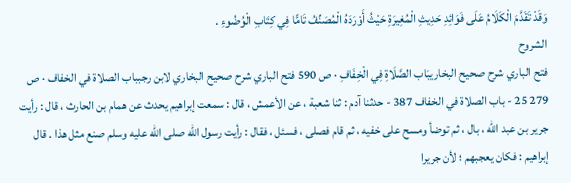وَقَدْ تَقَدَّمَ الْكَلَامُ عَلَى فَوَائِدِ حَدِيثِ الْمُغِيرَةِ حَيْثُ أَوْرَدَهُ الْمُصَنِّفُ تَامًّا فِي كِتَابِ الْوُضُوءِ .
الشروح
فتح الباري شرح صحيح البخاريبَاب الصَّلَاةِ فِي الْخِفَافِ · ص 590 فتح الباري شرح صحيح البخاري لابن رجبباب الصلاة في الخفاف · ص 279 25 - باب الصلاة في الخفاف 387 - حدثنا آدم : ثنا شعبة ، عن الأعمش ، قال : سمعت إبراهيم يحدث عن همام بن الحارث ، قال : رأيت جرير بن عبد الله ، بال ، ثم توضأ ومسح على خفيه ، ثم قام فصلى ، فسئل ، فقال : رأيت رسول الله صلى الله عليه وسلم صنع مثل هذا . قال إبراهيم : فكان يعجبهم ؛ لأن جريرا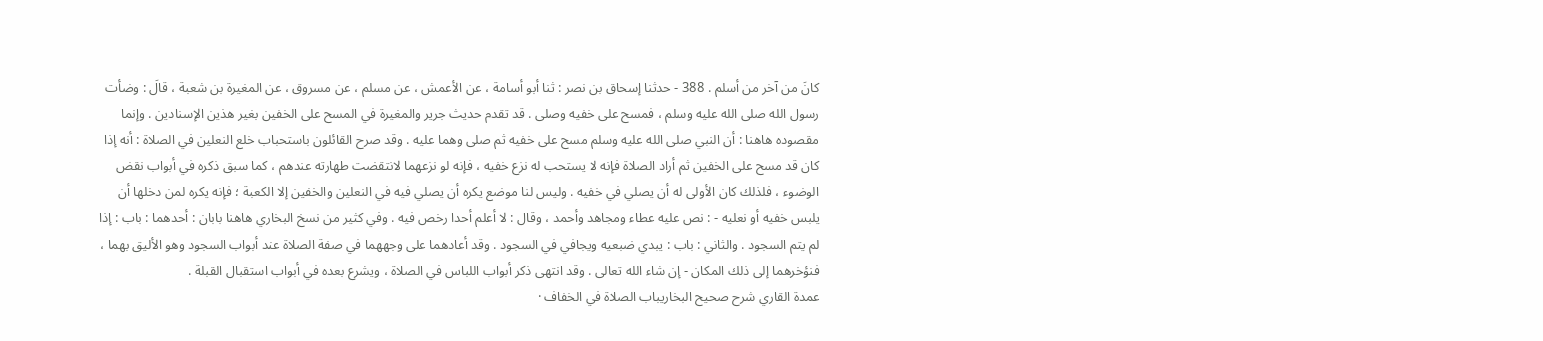كانَ من آخر من أسلم . 388 - حدثنا إسحاق بن نصر : ثنا أبو أسامة ، عن الأعمش ، عن مسلم ، عن مسروق ، عن المغيرة بن شعبة ، قالَ : وضأت رسول الله صلى الله عليه وسلم ، فمسح على خفيه وصلى . قد تقدم حديث جرير والمغيرة في المسح على الخفين بغير هذين الإسنادين . وإنما مقصوده هاهنا : أن النبي صلى الله عليه وسلم مسح على خفيه ثم صلى وهما عليه . وقد صرح القائلون باستحباب خلع النعلين في الصلاة : أنه إذا كان قد مسح على الخفين ثم أراد الصلاة فإنه لا يستحب له نزع خفيه ، فإنه لو نزعهما لانتقضت طهارته عندهم ، كما سبق ذكره في أبواب نقض الوضوء ، فلذلك كان الأولى له أن يصلي في خفيه . وليس لنا موضع يكره أن يصلي فيه في النعلين والخفين إلا الكعبة ؛ فإنه يكره لمن دخلها أن يلبس خفيه أو نعليه - : نص عليه عطاء ومجاهد وأحمد ، وقال : لا أعلم أحدا رخص فيه . وفي كثير من نسخ البخاري هاهنا بابان : أحدهما : باب : إذا لم يتم السجود . والثاني : باب : يبدي ضبعيه ويجافي في السجود . وقد أعادهما على وجههما في صفة الصلاة عند أبواب السجود وهو الأليق بهما ، فنؤخرهما إلى ذلك المكان - إن شاء الله تعالى . وقد انتهى ذكر أبواب اللباس في الصلاة ، ويشرع بعده في أبواب استقبال القبلة .
عمدة القاري شرح صحيح البخاريباب الصلاة في الخفاف ·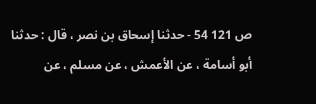ص 121 54 - حدثنا إسحاق بن نصر ، قال : حدثنا أبو أسامة ، عن الأعمش ، عن مسلم ، عن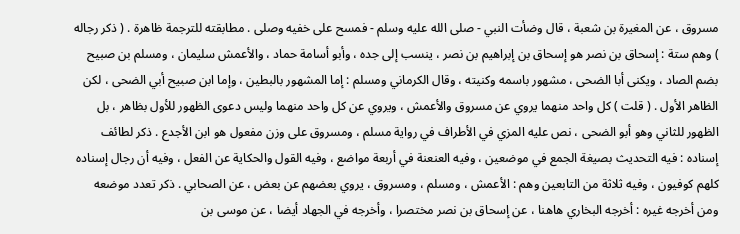مسروق ، عن المغيرة بن شعبة ، قال وضأت النبي - صلى الله عليه وسلم - فمسح على خفيه وصلى . مطابقته للترجمة ظاهرة . ( ذكر رجاله ) وهم ستة : إسحاق بن نصر هو إسحاق بن إبراهيم بن نصر ، ينسب إلى جده ، وأبو أسامة حماد ، والأعمش سليمان ، ومسلم بن صبيح بضم الصاد ، ويكنى أبا الضحى ، مشهور باسمه وكنيته ، وقال الكرماني ومسلم : إما المشهور بالبطين ، وإما ابن صبيح أبي الضحى ، لكن الظاهر الأول . ( قلت ) كل واحد منهما يروي عن مسروق والأعمش ، ويروي عن كل واحد منهما وليس دعوى الظهور للأول بظاهر ، بل الظهور للثاني وهو أبو الضحى ، نص عليه المزي في الأطراف في رواية مسلم ، ومسروق على وزن مفعول هو ابن الأجدع . ذكر لطائف إسناده : فيه التحديث بصيغة الجمع في موضعين ، وفيه العنعنة في أربعة مواضع ، وفيه القول والحكاية عن الفعل ، وفيه أن رجال إسناده كلهم كوفيون ، وفيه ثلاثة من التابعين وهم : الأعمش ، ومسلم ، ومسروق ، يروي بعضهم عن بعض ، عن الصحابي . ذكر تعدد موضعه ومن أخرجه غيره : أخرجه البخاري هاهنا ، عن إسحاق بن نصر مختصرا ، وأخرجه في الجهاد أيضا ، عن موسى بن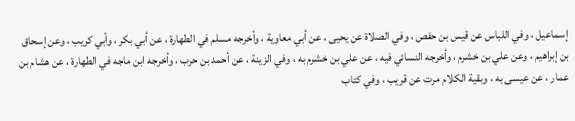إسماعيل ، وفي اللباس عن قيس بن حفص ، وفي الصلاة عن يحيى ، عن أبي معاوية ، وأخرجه مسلم في الطهارة ، عن أبي بكر ، وأبي كريب ، وعن إسحاق بن إبراهيم ، وعن علي بن خشرم ، وأخرجه النسائي فيه ، عن علي بن خشرم به ، وفي الزينة ، عن أحمد بن حرب ، وأخرجه ابن ماجه في الطهارة ، عن هشام بن عمار ، عن عيسى به ، وبقية الكلام مرت عن قريب ، وفي كتاب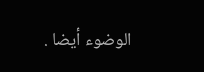الوضوء أيضا .